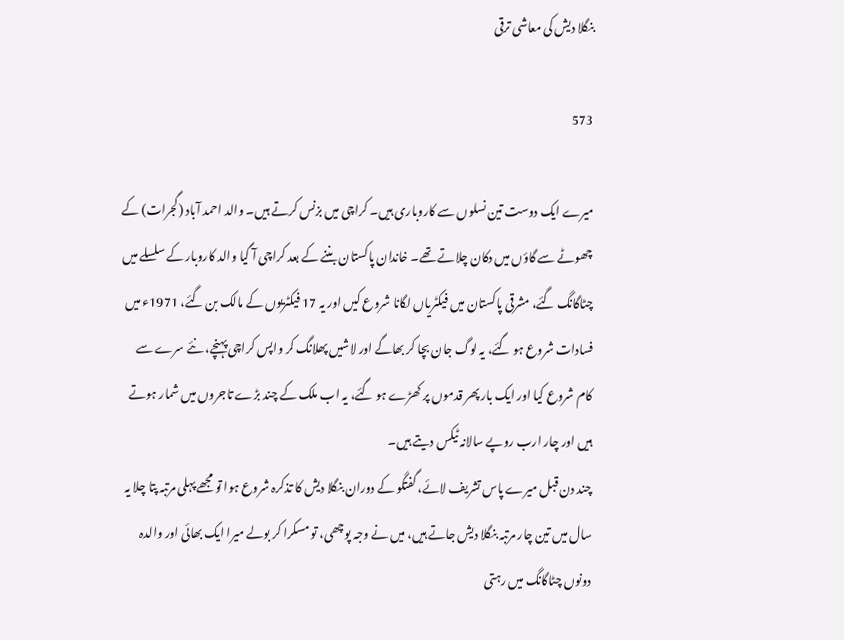بنگلا دیش کی معاشی ترقی

573

میرے ایک دوست تین نسلوں سے کاروباری ہیں۔ کراچی میں بزنس کرتے ہیں۔ والد احمد آباد (گجرات) کے چھوٹے سے گاؤں میں دکان چلاتے تھے۔ خاندان پاکستان بننے کے بعد کراچی آ گیا والد کاروبار کے سلسلے میں چٹاگانگ گئے، مشرقی پاکستان میں فیکٹریاں لگانا شروع کیں اور یہ 17 فیکٹریوں کے مالک بن گئے، 1971ء میں فسادات شروع ہو گئے، یہ لوگ جان بچا کر بھاگے اور لاشیں پھلانگ کر واپس کراچی پہنچے، نئے سرے سے کام شروع کیا اور ایک بار پھر قدموں پر کھڑے ہو گئے، یہ اب ملک کے چند بڑے تاجروں میں شمار ہوتے ہیں اور چار ارب روپے سالانہ ٹیکس دیتے ہیں۔
چند دن قبل میرے پاس تشریف لائے، گفتگو کے دوران بنگلا دیش کا تذکرہ شروع ہوا تو مجھے پہلی مرتبہ پتا چلا یہ سال میں تین چار مرتبہ بنگلا دیش جاتے ہیں، میں نے وجہ پوچھی، تو مسکرا کر بولے میرا ایک بھائی اور والدہ دونوں چٹاگانگ میں رہتی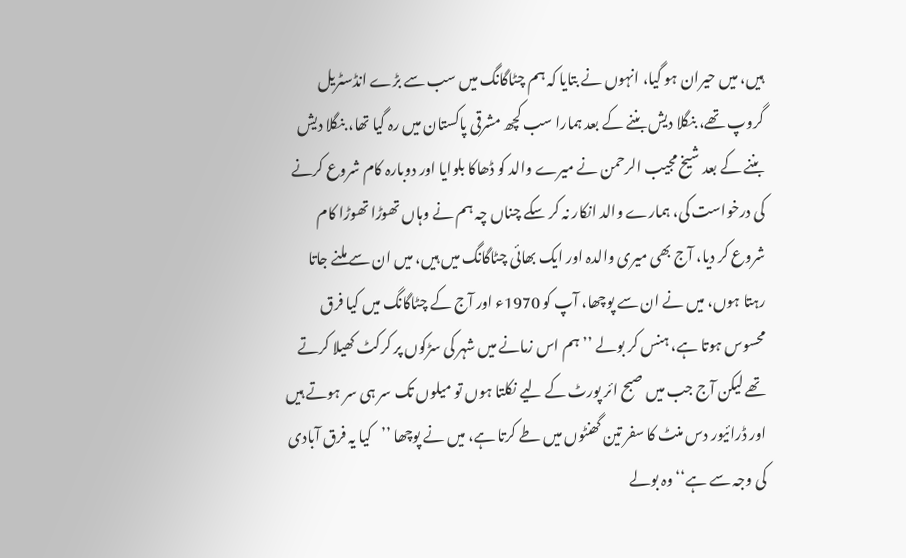ہیں، میں حیران ہو گیا، انہوں نے بتایا کہ ہم چٹاگانگ میں سب سے بڑے انڈسٹریل گروپ تھے، بنگلا دیش بننے کے بعد ہمارا سب کچھ مشرقی پاکستان میں رہ گیا تھا، بنگلا دیش بننے کے بعد شیخ مجیب الرحمن نے میرے والد کو ڈھاکا بلوایا اور دوبارہ کام شروع کرنے کی درخواست کی، ہمارے والد انکار نہ کر سکے چناں چہ ہم نے وہاں تھوڑا تھوڑا کام شروع کر دیا، آج بھی میری والدہ اور ایک بھائی چٹاگانگ میں ہیں، میں ان سے ملنے جاتا رہتا ہوں، میں نے ان سے پوچھا، آپ کو 1970ء اور آج کے چٹاگانگ میں کیا فرق محسوس ہوتا ہے، ہنس کر بولے ’’ہم اس زمانے میں شہر کی سڑکوں پر کرکٹ کھیلا کرتے تھے لیکن آج جب میں صبح ائر پورٹ کے لیے نکلتا ہوں تو میلوں تک سر ہی سر ہوتے ہیں اور ڈرائیور دس منٹ کا سفر تین گھنٹوں میں طے کرتا ہے، میں نے پوچھا ’’کیا یہ فرق آبادی کی وجہ سے ہے‘‘ وہ بولے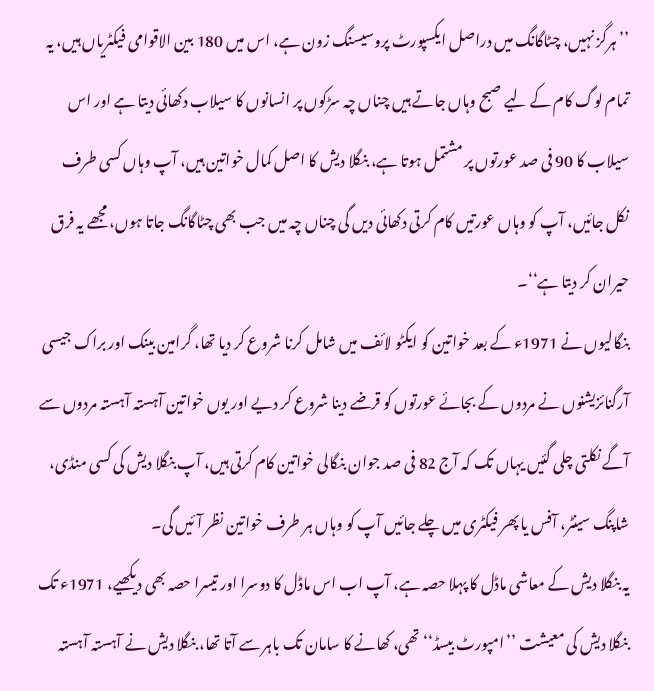’’ہرگز نہیں، چٹاگانگ میں دراصل ایکسپورٹ پروسیسنگ زون ہے، اس میں 180 بین الاقوامی فیکٹریاں ہیں، یہ تمام لوگ کام کے لیے صبح وہاں جاتے ہیں چناں چہ سڑکوں پر انسانوں کا سیلاب دکھائی دیتا ہے اور اس سیلاب کا 90 فی صد عورتوں پر مشتمل ہوتا ہے، بنگلا دیش کا اصل کمال خواتین ہیں، آپ وہاں کسی طرف نکل جائیں، آپ کو وہاں عورتیں کام کرتی دکھائی دیں گی چناں چہ میں جب بھی چٹاگانگ جاتا ہوں، مجھے یہ فرق حیران کر دیتا ہے‘‘۔
بنگالیوں نے 1971ء کے بعد خواتین کو ایکٹو لائف میں شامل کرنا شروع کر دیا تھا، گرامین بینک اور براک جیسی آرگنائزیشنوں نے مردوں کے بجائے عورتوں کو قرضے دینا شروع کر دیے اور یوں خواتین آہستہ آہستہ مردوں سے آگے نکلتی چلی گئیں یہاں تک کہ آج 82 فی صد جوان بنگالی خواتین کام کرتی ہیں، آپ بنگلا دیش کی کسی منڈی، شاپنگ سینٹر، آفس یا پھر فیکٹری میں چلے جائیں آپ کو وہاں ہر طرف خواتین نظر آئیں گی۔
یہ بنگلا دیش کے معاشی ماڈل کا پہلا حصہ ہے، آپ اب اس ماڈل کا دوسرا اور تیسرا حصہ بھی دیکھیے، 1971ء تک بنگلا دیش کی معیشت ’’امپورٹ بیسڈ‘‘ تھی، کھانے کا سامان تک باہر سے آتا تھا، بنگلا دیش نے آہستہ آہستہ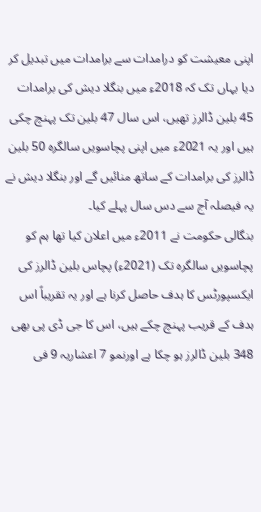اپنی معیشت کو درامدات سے برامدات میں تبدیل کر دیا یہاں تک کہ 2018ء میں بنگلا دیش کی برامدات 45 بلین ڈالرز تھیں، اس سال 47 بلین تک پہنچ چکی ہیں اور یہ 2021ء میں اپنی پچاسویں سالگرہ 50 بلین ڈالرز کی برامدات کے ساتھ منائیں گے اور بنگلا دیش نے یہ فیصلہ آج سے دس سال پہلے کیا۔
بنگالی حکومت نے 2011ء میں اعلان کیا تھا ہم کو پچاسویں سالگرہ تک (2021ء) پچاس بلین ڈالرز کی ایکسپورٹس کا ہدف حاصل کرنا ہے اور یہ تقریباً اس ہدف کے قریب پہنچ چکے ہیں، اس کا جی ڈی پی بھی 348 بلین ڈالرز ہو چکا ہے اورنمو 7 اعشاریہ 9 فی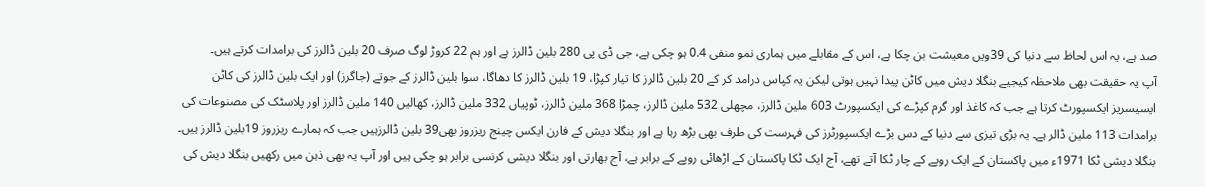صد ہے، یہ اس لحاظ سے دنیا کی 39ویں معیشت بن چکا ہے، اس کے مقابلے میں ہماری نمو منفی 0.4 ہو چکی ہے، جی ڈی پی 280 بلین ڈالرز ہے اور ہم 22 کروڑ لوگ صرف 20 بلین ڈالرز کی برامدات کرتے ہیں۔
آپ یہ حقیقت بھی ملاحظہ کیجیے بنگلا دیش میں کاٹن پیدا نہیں ہوتی لیکن یہ کپاس درامد کر کے 20 بلین ڈالرز کا تیار کپڑا، 19 بلین ڈالرز کا دھاگا، سوا بلین ڈالرز کے جوتے (جاگرز) اور ایک بلین ڈالرز کی کاٹن ایسیسریز ایکسپورٹ کرتا ہے جب کہ کاغذ اور گرم کپڑے کی ایکسپورٹ 603 ملین ڈالرز، مچھلی 532 ملین ڈالرز، چمڑا 368 ملین ڈالرز، ٹوپیاں 332 ملین ڈالرز، کھالیں 140 ملین ڈالرز اور پلاسٹک کی مصنوعات کی برامدات 113 ملین ڈالر ہے۔ یہ بڑی تیزی سے دنیا کے دس بڑے ایکسپورٹرز کی فہرست کی طرف بھی بڑھ رہا ہے اور بنگلا دیش کے فارن ایکس چینج ریزروز بھی39 بلین ڈالرزہیں جب کہ ہمارے ریزروز 19بلین ڈالرز ہیں۔
بنگلا دیشی ٹکا 1971ء میں پاکستان کے ایک روپے کے چار ٹکا آتے تھے، آج ایک ٹکا پاکستان کے اڑھائی روپے کے برابر ہے، آج بھارتی اور بنگلا دیشی کرنسی برابر ہو چکی ہیں اور آپ یہ بھی ذہن میں رکھیں بنگلا دیش کی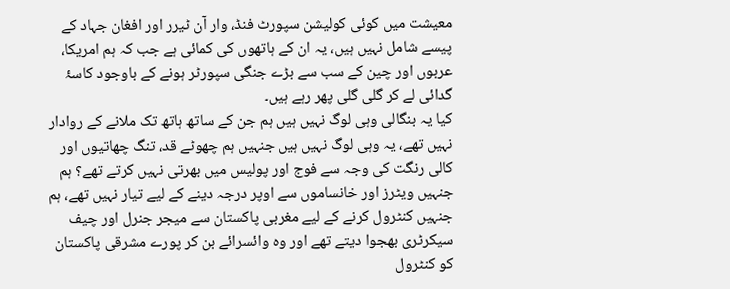معیشت میں کوئی کولیشن سپورٹ فنڈ، وار آن ٹیرر اور افغان جہاد کے پیسے شامل نہیں ہیں، یہ ان کے ہاتھوں کی کمائی ہے جب کہ ہم امریکا، عربوں اور چین کے سب سے بڑے جنگی سپورٹر ہونے کے باوجود کاسۂ گدائی لے کر گلی گلی پھر رہے ہیں۔
کیا یہ بنگالی وہی لوگ نہیں ہیں ہم جن کے ساتھ ہاتھ تک ملانے کے روادار نہیں تھے، یہ وہی لوگ نہیں ہیں جنہیں ہم چھوٹے قد، تنگ چھاتیوں اور کالی رنگت کی وجہ سے فوج اور پولیس میں بھرتی نہیں کرتے تھے؟ ہم جنہیں ویٹرز اور خانساموں سے اوپر درجہ دینے کے لیے تیار نہیں تھے، ہم جنہیں کنٹرول کرنے کے لیے مغربی پاکستان سے میجر جنرل اور چیف سیکرٹری بھجوا دیتے تھے اور وہ وائسرائے بن کر پورے مشرقی پاکستان کو کنٹرول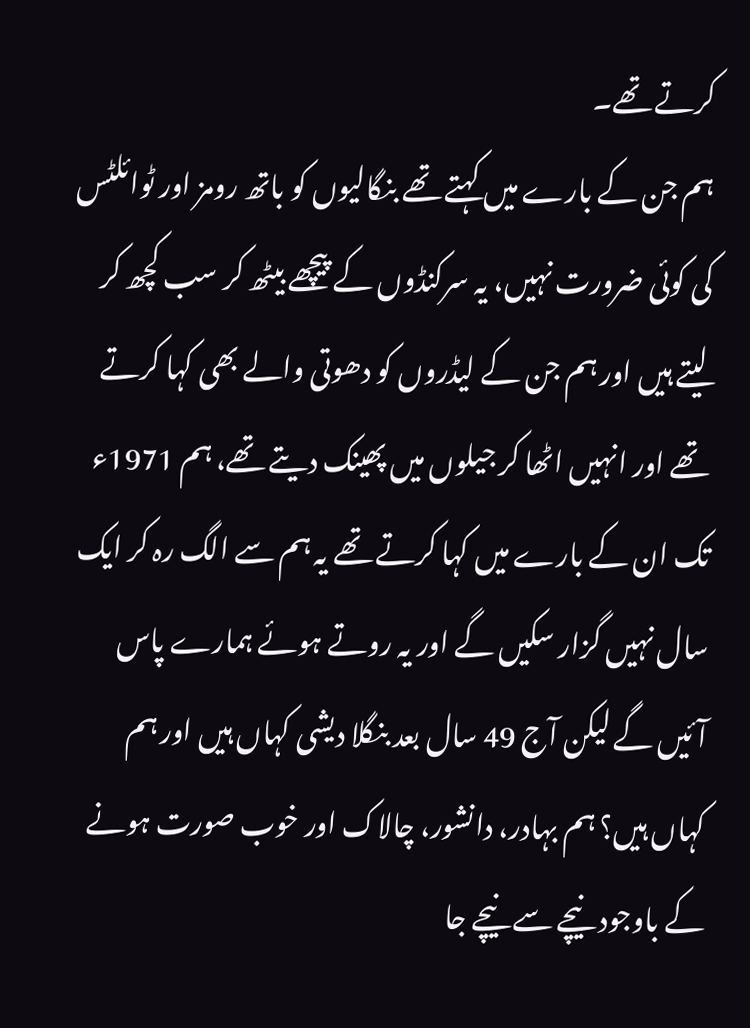کرتے تھے۔
ہم جن کے بارے میں کہتے تھے بنگالیوں کو باتھ رومز اور ٹوائلٹس کی کوئی ضرورت نہیں، یہ سرکنڈوں کے پیچھے بیٹھ کر سب کچھ کر لیتے ہیں اور ہم جن کے لیڈروں کو دھوتی والے بھی کہا کرتے تھے اور انہیں اٹھا کر جیلوں میں پھینک دیتے تھے، ہم 1971ء تک ان کے بارے میں کہا کرتے تھے یہ ہم سے الگ رہ کر ایک سال نہیں گزار سکیں گے اور یہ روتے ہوئے ہمارے پاس آئیں گے لیکن آج 49 سال بعد بنگلا دیشی کہاں ہیں اور ہم کہاں ہیں؟ ہم بہادر، دانشور، چالاک اور خوب صورت ہونے کے باوجود نیچے سے نیچے جا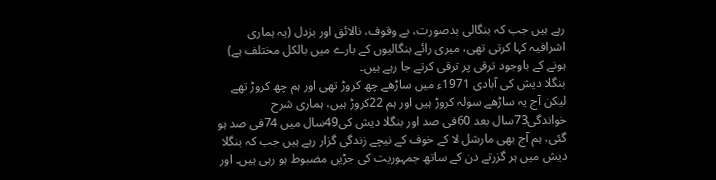رہے ہیں جب کہ بنگالی بدصورت، بے وقوف، نالائق اور بزدل (یہ ہماری اشرافیہ کہا کرتی تھی، میری رائے بنگالیوں کے بارے میں بالکل مختلف ہے) ہونے کے باوجود ترقی پر ترقی کرتے جا رہے ہیں۔
بنگلا دیش کی آبادی 1971ء میں ساڑھے چھ کروڑ تھی اور ہم چھ کروڑ تھے لیکن آج یہ ساڑھے سولہ کروڑ ہیں اور ہم 22کروڑ ہیں، ہماری شرح خواندگی73سال بعد 60فی صد اور بنگلا دیش کی49سال میں 74فی صد ہو گئی، ہم آج بھی مارشل لا کے خوف کے نیچے زندگی گزار رہے ہیں جب کہ بنگلا دیش میں ہر گزرتے دن کے ساتھ جمہوریت کی جڑیں مضبوط ہو رہی ہیں۔ اور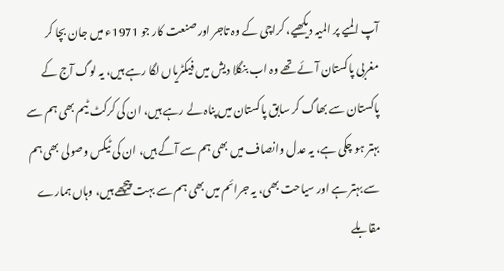آپ المیے پر المیہ دیکھیے، کراچی کے وہ تاجر اور صنعت کار جو 1971ء میں جان بچا کر مغربی پاکستان آئے تھے وہ اب بنگلا دیش میں فیکٹریاں لگا رہے ہیں، یہ لوگ آج کے پاکستان سے بھاگ کر سابق پاکستان میں پناہ لے رہے ہیں، ان کی کرکٹ ٹیم بھی ہم سے بہتر ہو چکی ہے، یہ عدل وانصاف میں بھی ہم سے آگے ہیں، ان کی ٹیکس وصولی بھی ہم سے بہتر ہے اور سیاحت بھی، یہ جرائم میں بھی ہم سے بہت پیچھے ہیں، وہاں ہمارے مقابلے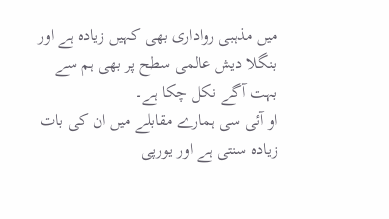میں مذہبی رواداری بھی کہیں زیادہ ہے اور بنگلا دیش عالمی سطح پر بھی ہم سے بہت آگے نکل چکا ہے۔
او آئی سی ہمارے مقابلے میں ان کی بات زیادہ سنتی ہے اور یورپی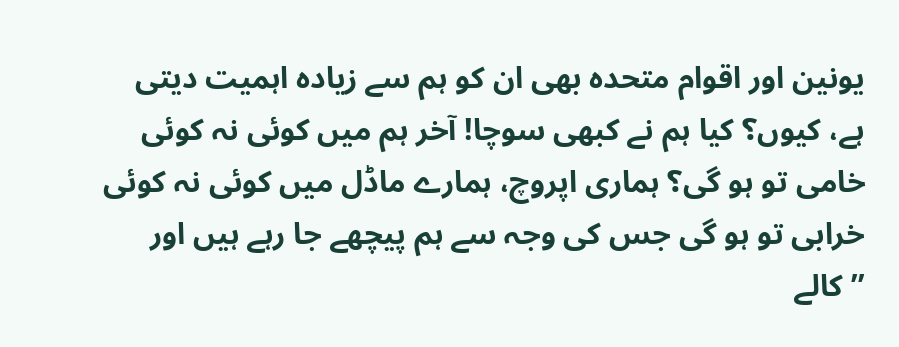یونین اور اقوام متحدہ بھی ان کو ہم سے زیادہ اہمیت دیتی ہے، کیوں؟ کیا ہم نے کبھی سوچا! آخر ہم میں کوئی نہ کوئی خامی تو ہو گی؟ ہماری اپروچ، ہمارے ماڈل میں کوئی نہ کوئی خرابی تو ہو گی جس کی وجہ سے ہم پیچھے جا رہے ہیں اور ’’کالے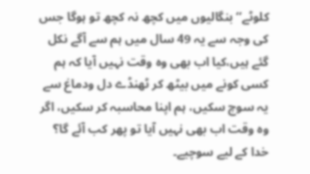کلوٹے‘‘ بنگالیوں میں کچھ نہ کچھ تو ہوگا جس کی وجہ سے یہ 49 سال میں ہم سے آگے نکل گئے ہیں،کیا اب بھی وہ وقت نہیں آیا کہ ہم کسی کونے میں بیٹھ کر ٹھنڈے دل ودماغ سے یہ سوچ سکیں، ہم اپنا محاسبہ کر سکیں، اگر وہ وقت اب بھی نہیں آیا تو پھر کب آئے گا؟ خدا کے لیے سوچیے۔